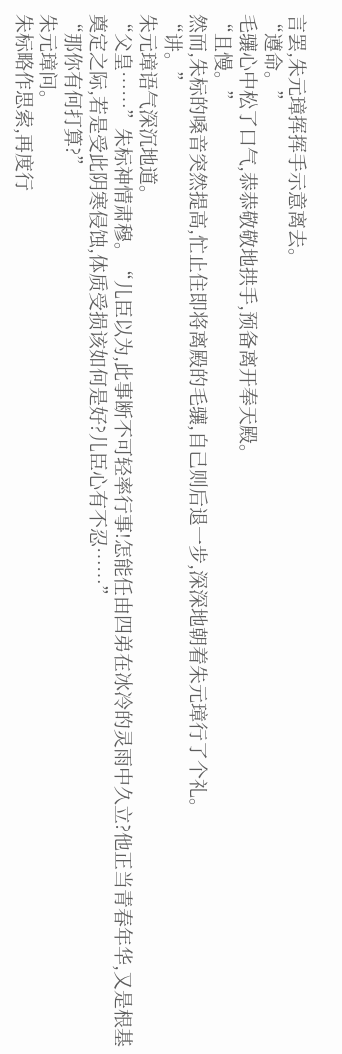言罢,朱元璋挥挥手示意离去。
“遵命。”
毛骧心中松了口气,恭恭敬敬地拱手,预备离开奉天殿。
“且慢。”
然而,朱标的嗓音突然提高,忙止住即将离殿的毛骧,自己则后退一步,深深地朝着朱元璋行了个礼。
“讲。”
朱元璋语气深沉地道。
“父皇……”朱标神情肃穆。“儿臣以为,此事断不可轻率行事!怎能任由四弟在冰冷的灵雨中久立?他正当青春年华,又是根基奠定之际,若是受此阴寒侵蚀,体质受损该如何是好?儿臣心有不忍……”
“那你有何打算?”
朱元璋问。
朱标略作思索,再度行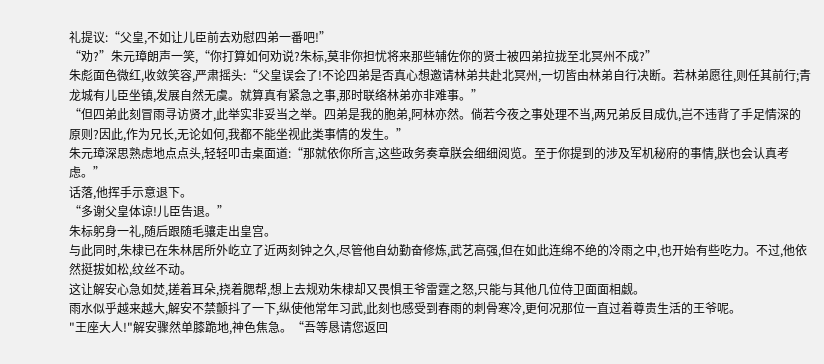礼提议:“父皇,不如让儿臣前去劝慰四弟一番吧!”
“劝?”朱元璋朗声一笑,“你打算如何劝说?朱标,莫非你担忧将来那些辅佐你的贤士被四弟拉拢至北冥州不成?”
朱彪面色微红,收敛笑容,严肃摇头:“父皇误会了!不论四弟是否真心想邀请林弟共赴北冥州,一切皆由林弟自行决断。若林弟愿往,则任其前行;青龙城有儿臣坐镇,发展自然无虞。就算真有紧急之事,那时联络林弟亦非难事。”
“但四弟此刻冒雨寻访贤才,此举实非妥当之举。四弟是我的胞弟,阿林亦然。倘若今夜之事处理不当,两兄弟反目成仇,岂不违背了手足情深的原则?因此,作为兄长,无论如何,我都不能坐视此类事情的发生。”
朱元璋深思熟虑地点点头,轻轻叩击桌面道:“那就依你所言,这些政务奏章朕会细细阅览。至于你提到的涉及军机秘府的事情,朕也会认真考虑。”
话落,他挥手示意退下。
“多谢父皇体谅!儿臣告退。”
朱标躬身一礼,随后跟随毛骧走出皇宫。
与此同时,朱棣已在朱林居所外屹立了近两刻钟之久,尽管他自幼勤奋修炼,武艺高强,但在如此连绵不绝的冷雨之中,也开始有些吃力。不过,他依然挺拔如松,纹丝不动。
这让解安心急如焚,搓着耳朵,挠着腮帮,想上去规劝朱棣却又畏惧王爷雷霆之怒,只能与其他几位侍卫面面相觑。
雨水似乎越来越大,解安不禁颤抖了一下,纵使他常年习武,此刻也感受到春雨的刺骨寒冷,更何况那位一直过着尊贵生活的王爷呢。
"王座大人!"解安骤然单膝跪地,神色焦急。“吾等恳请您返回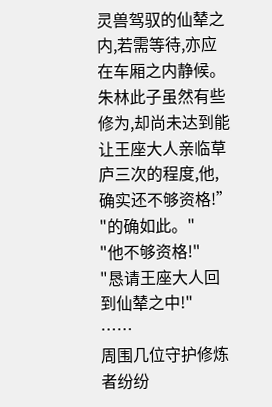灵兽驾驭的仙辇之内,若需等待,亦应在车厢之内静候。朱林此子虽然有些修为,却尚未达到能让王座大人亲临草庐三次的程度,他,确实还不够资格!”
"的确如此。"
"他不够资格!"
"恳请王座大人回到仙辇之中!"
……
周围几位守护修炼者纷纷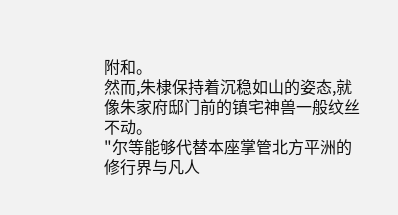附和。
然而,朱棣保持着沉稳如山的姿态,就像朱家府邸门前的镇宅神兽一般纹丝不动。
"尔等能够代替本座掌管北方平洲的修行界与凡人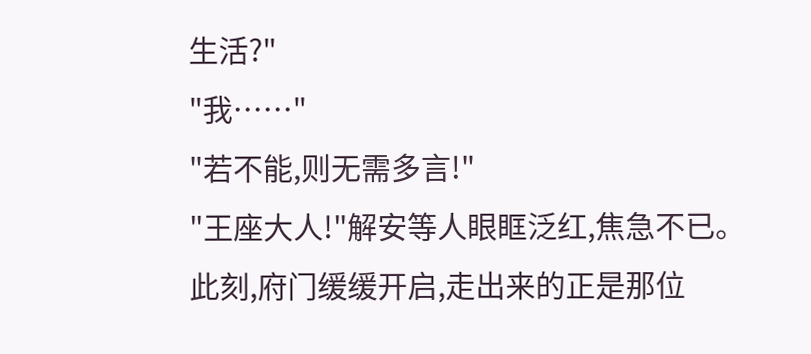生活?"
"我……"
"若不能,则无需多言!"
"王座大人!"解安等人眼眶泛红,焦急不已。
此刻,府门缓缓开启,走出来的正是那位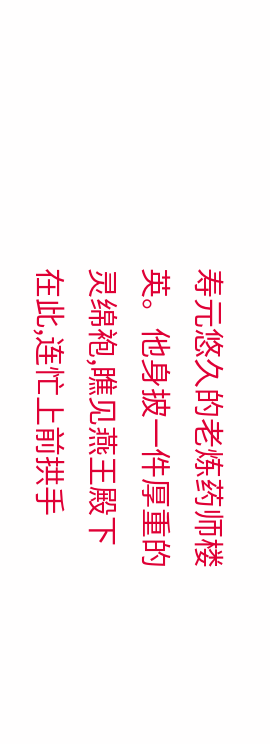寿元悠久的老炼药师楼英。他身披一件厚重的灵绵袍,瞧见燕王殿下在此,连忙上前拱手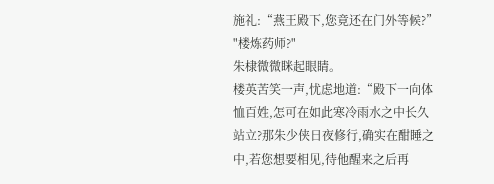施礼:“燕王殿下,您竟还在门外等候?”
"楼炼药师?"
朱棣微微眯起眼睛。
楼英苦笑一声,忧虑地道:“殿下一向体恤百姓,怎可在如此寒冷雨水之中长久站立?那朱少侠日夜修行,确实在酣睡之中,若您想要相见,待他醒来之后再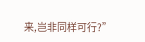来,岂非同样可行?”